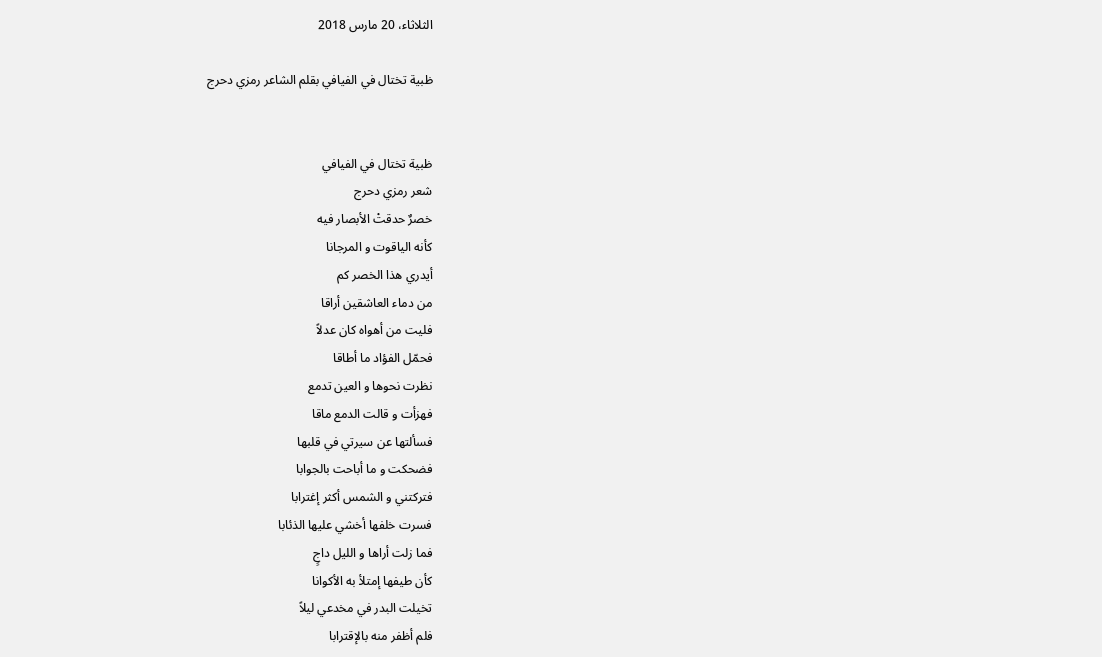الثلاثاء، 20 مارس 2018

ظبية تختال في الفيافي بقلم الشاعر رمزي دحرج


ظبية تختال في الفيافي
شعر رمزي دحرج
خصرٌ حدقتْ الأبصار فيه
كأنه الياقوت و المرجانا
أيدري هذا الخصر كم
من دماء العاشقين أراقا
فليت من أهواه كان عدلاً
فحمّل الفؤاد ما أطاقا
نظرت نحوها و العين تدمع
فهزأت و قالت الدمع ماقا
فسألتها عن سيرتي في قلبها
فضحكت و ما أباحت بالجوابا
فتركتني و الشمس أكثر إغترابا
فسرت خلفها أخشي عليها الذئابا
فما زلت أراها و الليل داجٍ
كأن طيفها إمتلأ به الأكوانا
تخيلت البدر في مخدعي ليلاً
فلم أظفر منه بالإقترابا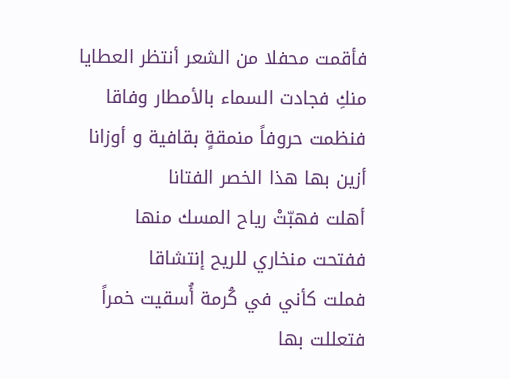فأقمت محفلا من الشعر أنتظر العطايا
منكِ فجادت السماء بالأمطار وفاقا
فنظمت حروفاً منمقةٍ بقافية و أوزانا
أزين بها هذا الخصر الفتانا
أهلت فهبّتْ رياح المسك منها
ففتحت منخاري للريح إنتشاقا
فملت كأني في كُرمة أُسقيت خمراً
فتعللت بها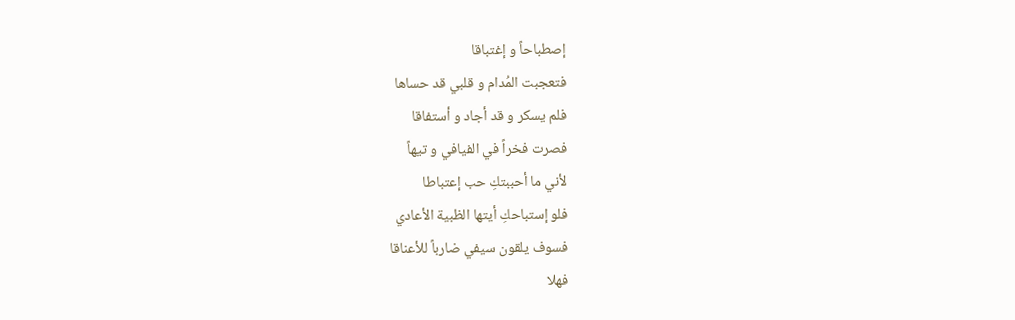إصطباحاً و إغتباقا
فتعجبت المُدام و قلبي قد حساها
فلم يسكر و قد أجاد و أستفاقا
فصرت فخراً في الفيافي و تيهاً
لأني ما أحببتكِ حب إعتباطا
فلو إستباحكِ أيتها الظبية الأعادي
فسوف يلقون سيفي ضارباً للأعناقا
فهلا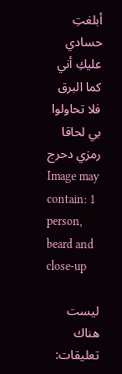أبلغتِ حسادي عليكِ أني
كما البرق فلا تحاولوا بي لحاقا
رمزي دحرج
Image may contain: 1 person, beard and close-up

ليست هناك تعليقات: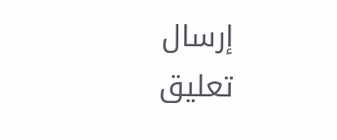إرسال تعليق